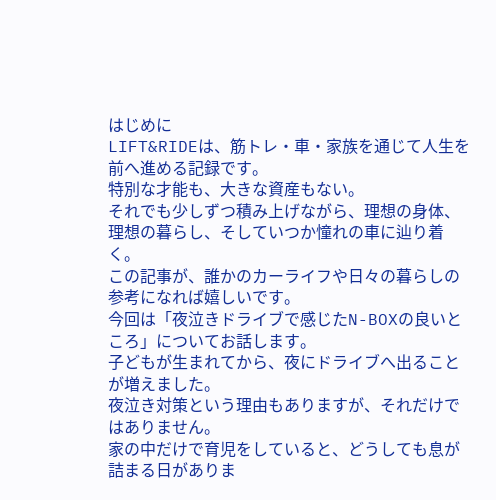はじめに
LIFT&RIDEは、筋トレ・車・家族を通じて人生を前へ進める記録です。
特別な才能も、大きな資産もない。
それでも少しずつ積み上げながら、理想の身体、理想の暮らし、そしていつか憧れの車に辿り着く。
この記事が、誰かのカーライフや日々の暮らしの参考になれば嬉しいです。
今回は「夜泣きドライブで感じたN-BOXの良いところ」についてお話します。
子どもが生まれてから、夜にドライブへ出ることが増えました。
夜泣き対策という理由もありますが、それだけではありません。
家の中だけで育児をしていると、どうしても息が詰まる日がありま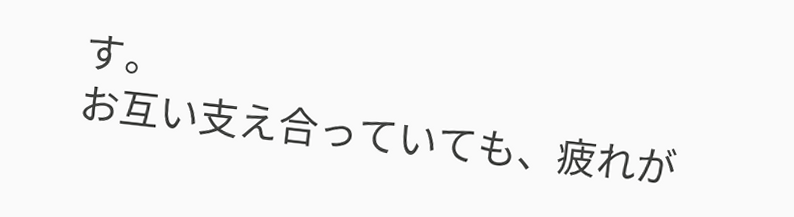す。
お互い支え合っていても、疲れが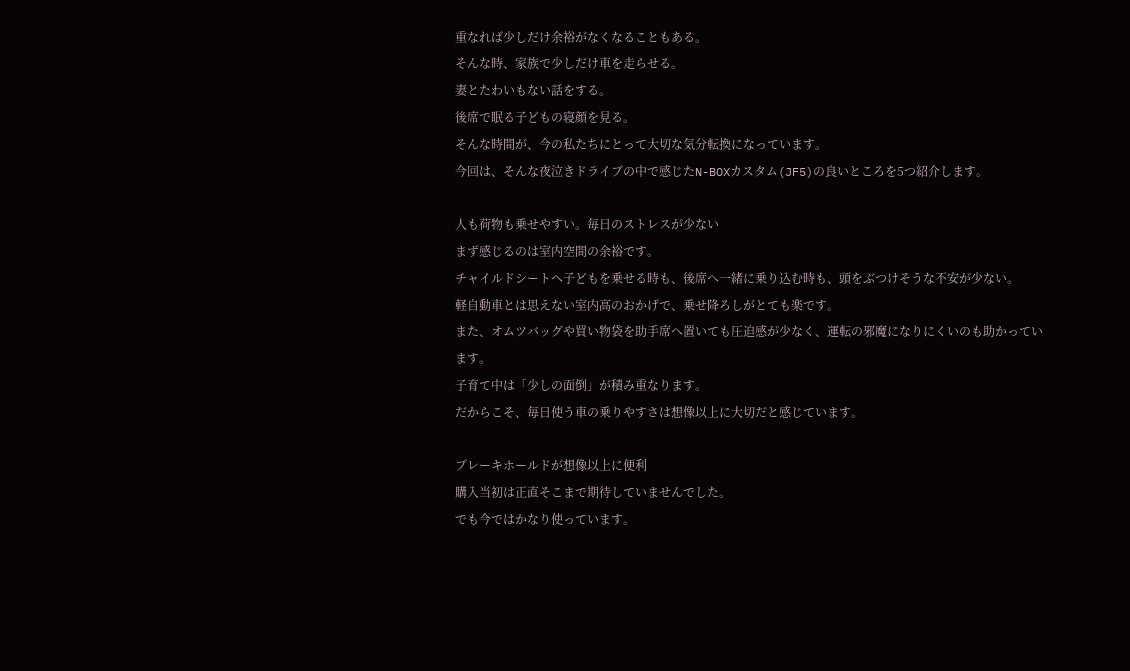重なれば少しだけ余裕がなくなることもある。
そんな時、家族で少しだけ車を走らせる。
妻とたわいもない話をする。
後席で眠る子どもの寝顔を見る。
そんな時間が、今の私たちにとって大切な気分転換になっています。
今回は、そんな夜泣きドライブの中で感じたN-BOXカスタム(JF5)の良いところを5つ紹介します。

人も荷物も乗せやすい。毎日のストレスが少ない
まず感じるのは室内空間の余裕です。
チャイルドシートへ子どもを乗せる時も、後席へ一緒に乗り込む時も、頭をぶつけそうな不安が少ない。
軽自動車とは思えない室内高のおかげで、乗せ降ろしがとても楽です。
また、オムツバッグや買い物袋を助手席へ置いても圧迫感が少なく、運転の邪魔になりにくいのも助かっています。
子育て中は「少しの面倒」が積み重なります。
だからこそ、毎日使う車の乗りやすさは想像以上に大切だと感じています。

ブレーキホールドが想像以上に便利
購入当初は正直そこまで期待していませんでした。
でも今ではかなり使っています。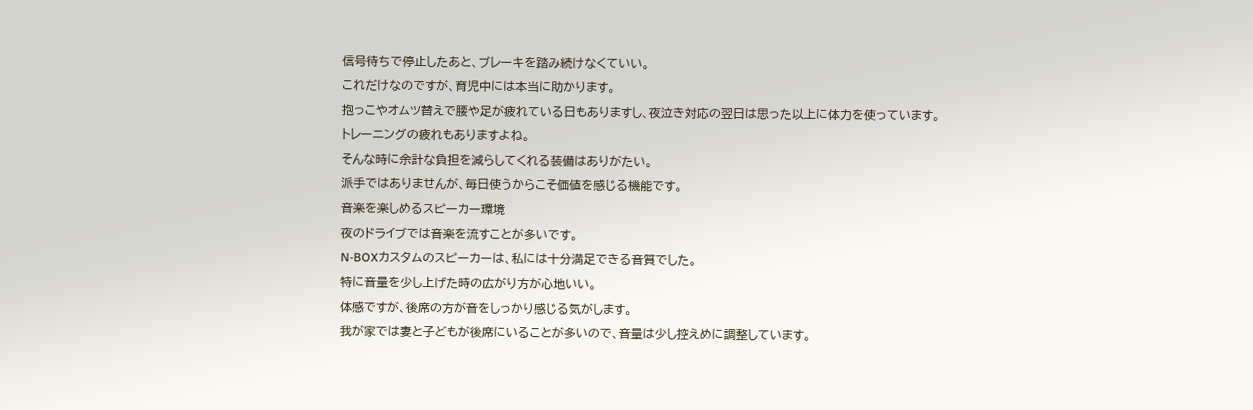信号待ちで停止したあと、ブレーキを踏み続けなくていい。
これだけなのですが、育児中には本当に助かります。
抱っこやオムツ替えで腰や足が疲れている日もありますし、夜泣き対応の翌日は思った以上に体力を使っています。
トレーニングの疲れもありますよね。
そんな時に余計な負担を減らしてくれる装備はありがたい。
派手ではありませんが、毎日使うからこそ価値を感じる機能です。
音楽を楽しめるスピーカー環境
夜のドライブでは音楽を流すことが多いです。
N-BOXカスタムのスピーカーは、私には十分満足できる音質でした。
特に音量を少し上げた時の広がり方が心地いい。
体感ですが、後席の方が音をしっかり感じる気がします。
我が家では妻と子どもが後席にいることが多いので、音量は少し控えめに調整しています。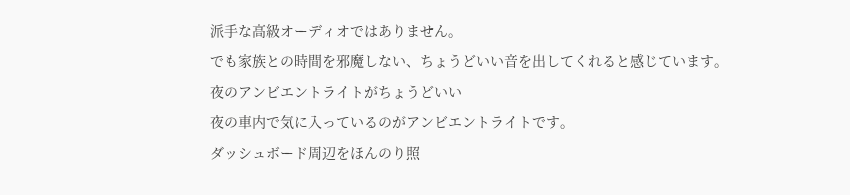派手な高級オーディオではありません。
でも家族との時間を邪魔しない、ちょうどいい音を出してくれると感じています。
夜のアンビエントライトがちょうどいい
夜の車内で気に入っているのがアンビエントライトです。
ダッシュボード周辺をほんのり照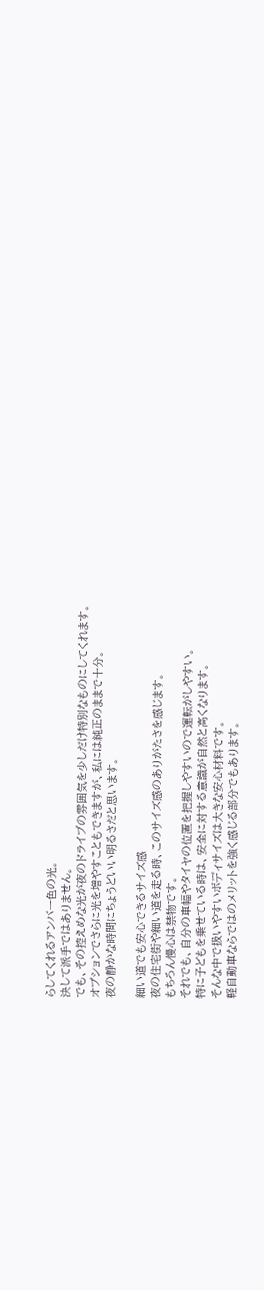らしてくれるアンバー色の光。
決して派手ではありません。
でも、その控えめな光が夜のドライブの雰囲気を少しだけ特別なものにしてくれます。
オプションでさらに光を増やすこともできますが、私には純正のままで十分。
夜の静かな時間にちょうどいい明るさだと思います。

細い道でも安心できるサイズ感
夜の住宅街や細い道を走る時、このサイズ感のありがたさを感じます。
もちろん慢心は禁物です。
それでも、自分の車幅やタイヤの位置を把握しやすいので運転がしやすい。
特に子どもを乗せている時は、安全に対する意識が自然と高くなります。
そんな中で扱いやすいボディサイズは大きな安心材料です。
軽自動車ならではのメリットを強く感じる部分でもあります。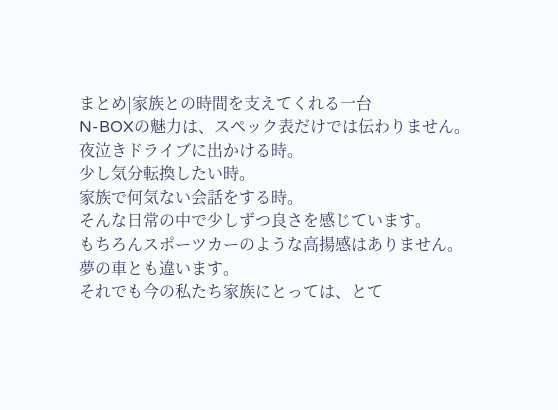まとめ|家族との時間を支えてくれる一台
N-BOXの魅力は、スペック表だけでは伝わりません。
夜泣きドライブに出かける時。
少し気分転換したい時。
家族で何気ない会話をする時。
そんな日常の中で少しずつ良さを感じています。
もちろんスポーツカーのような高揚感はありません。
夢の車とも違います。
それでも今の私たち家族にとっては、とて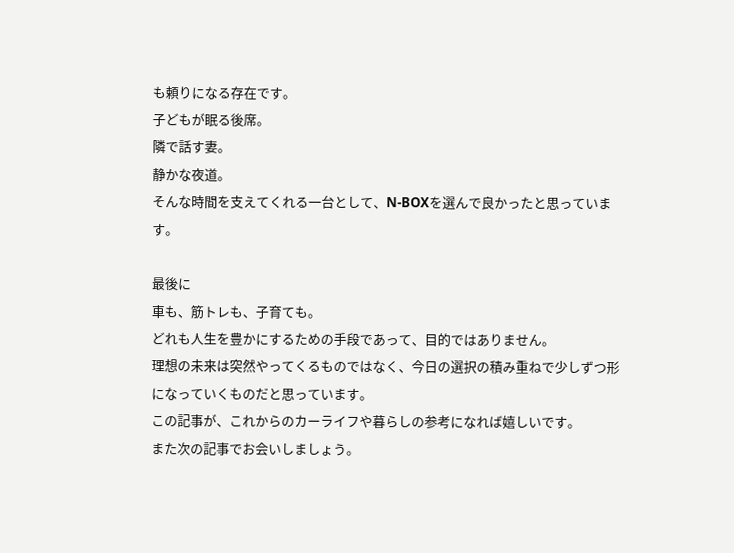も頼りになる存在です。
子どもが眠る後席。
隣で話す妻。
静かな夜道。
そんな時間を支えてくれる一台として、N-BOXを選んで良かったと思っています。

最後に
車も、筋トレも、子育ても。
どれも人生を豊かにするための手段であって、目的ではありません。
理想の未来は突然やってくるものではなく、今日の選択の積み重ねで少しずつ形になっていくものだと思っています。
この記事が、これからのカーライフや暮らしの参考になれば嬉しいです。
また次の記事でお会いしましょう。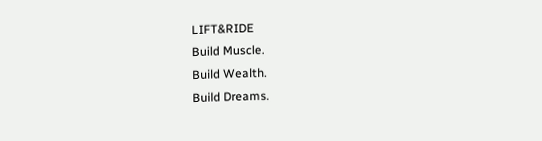LIFT&RIDE
Build Muscle.
Build Wealth.
Build Dreams.